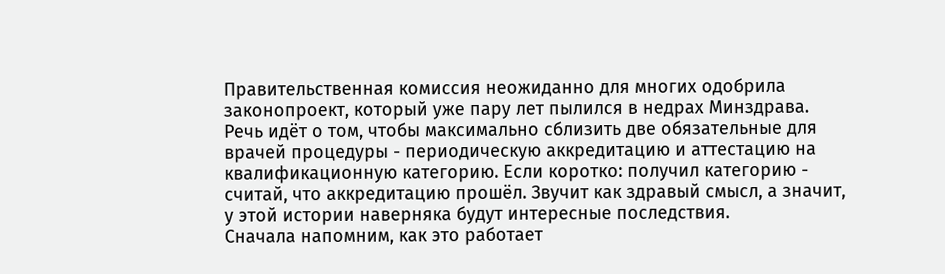Правительственная комиссия неожиданно для многих одобрила законопроект, который уже пару лет пылился в недрах Минздрава. Речь идёт о том, чтобы максимально сблизить две обязательные для врачей процедуры - периодическую аккредитацию и аттестацию на квалификационную категорию. Если коротко: получил категорию - считай, что аккредитацию прошёл. Звучит как здравый смысл, а значит, у этой истории наверняка будут интересные последствия.
Сначала напомним, как это работает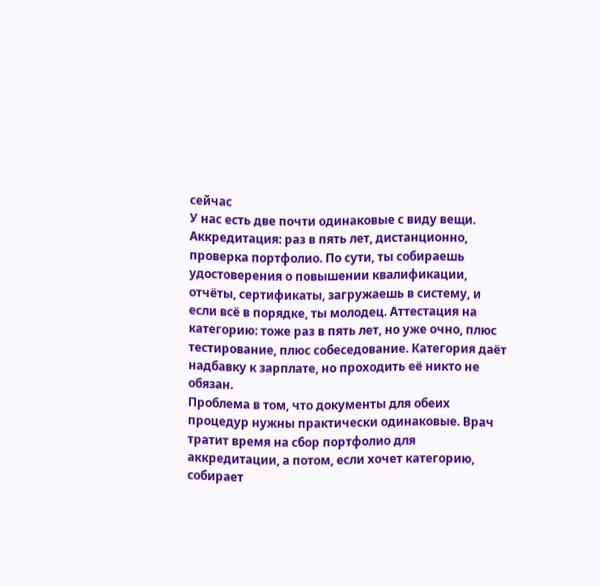сейчас
У нас есть две почти одинаковые с виду вещи. Аккредитация: раз в пять лет, дистанционно, проверка портфолио. По сути, ты собираешь удостоверения о повышении квалификации, отчёты, сертификаты, загружаешь в систему, и если всё в порядке, ты молодец. Аттестация на категорию: тоже раз в пять лет, но уже очно, плюс тестирование, плюс собеседование. Категория даёт надбавку к зарплате, но проходить её никто не обязан.
Проблема в том, что документы для обеих процедур нужны практически одинаковые. Врач тратит время на сбор портфолио для аккредитации, а потом, если хочет категорию, собирает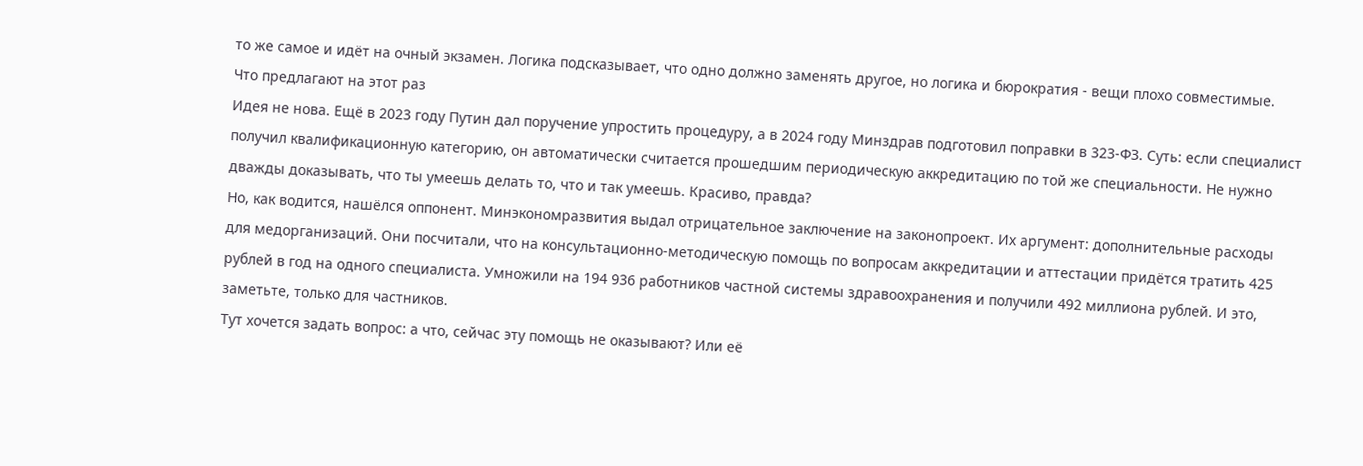то же самое и идёт на очный экзамен. Логика подсказывает, что одно должно заменять другое, но логика и бюрократия - вещи плохо совместимые.
Что предлагают на этот раз
Идея не нова. Ещё в 2023 году Путин дал поручение упростить процедуру, а в 2024 году Минздрав подготовил поправки в 323-ФЗ. Суть: если специалист получил квалификационную категорию, он автоматически считается прошедшим периодическую аккредитацию по той же специальности. Не нужно дважды доказывать, что ты умеешь делать то, что и так умеешь. Красиво, правда?
Но, как водится, нашёлся оппонент. Минэкономразвития выдал отрицательное заключение на законопроект. Их аргумент: дополнительные расходы для медорганизаций. Они посчитали, что на консультационно-методическую помощь по вопросам аккредитации и аттестации придётся тратить 425 рублей в год на одного специалиста. Умножили на 194 936 работников частной системы здравоохранения и получили 492 миллиона рублей. И это, заметьте, только для частников.
Тут хочется задать вопрос: а что, сейчас эту помощь не оказывают? Или её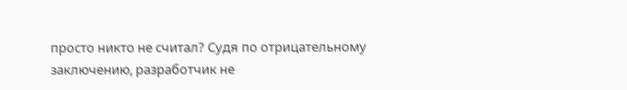просто никто не считал? Судя по отрицательному заключению, разработчик не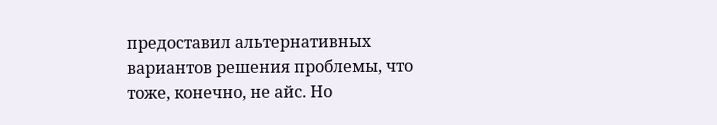предоставил альтернативных вариантов решения проблемы, что тоже, конечно, не айс. Но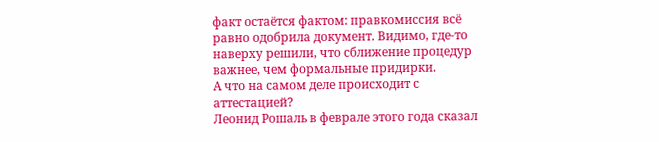факт остаётся фактом: правкомиссия всё равно одобрила документ. Видимо, где-то наверху решили, что сближение процедур важнее, чем формальные придирки.
А что на самом деле происходит с аттестацией?
Леонид Рошаль в феврале этого года сказал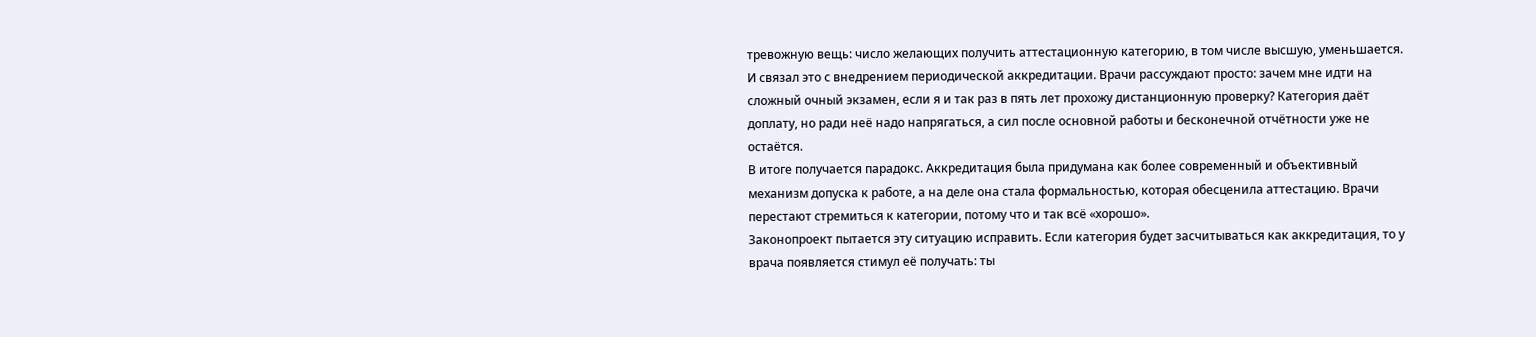тревожную вещь: число желающих получить аттестационную категорию, в том числе высшую, уменьшается. И связал это с внедрением периодической аккредитации. Врачи рассуждают просто: зачем мне идти на сложный очный экзамен, если я и так раз в пять лет прохожу дистанционную проверку? Категория даёт доплату, но ради неё надо напрягаться, а сил после основной работы и бесконечной отчётности уже не остаётся.
В итоге получается парадокс. Аккредитация была придумана как более современный и объективный механизм допуска к работе, а на деле она стала формальностью, которая обесценила аттестацию. Врачи перестают стремиться к категории, потому что и так всё «хорошо».
Законопроект пытается эту ситуацию исправить. Если категория будет засчитываться как аккредитация, то у врача появляется стимул её получать: ты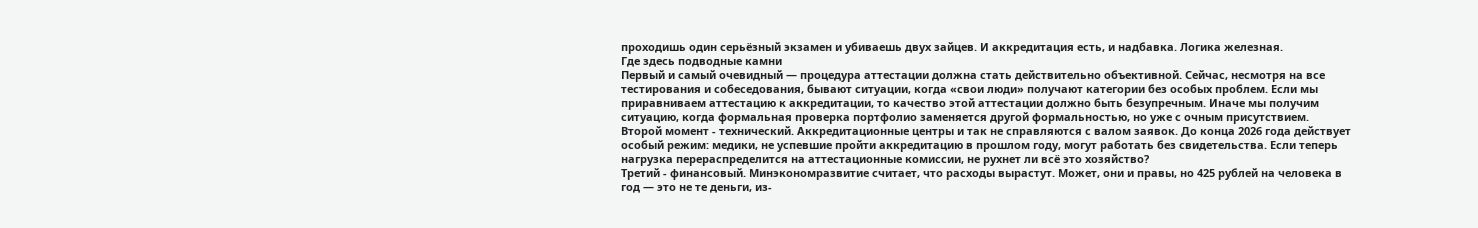проходишь один серьёзный экзамен и убиваешь двух зайцев. И аккредитация есть, и надбавка. Логика железная.
Где здесь подводные камни
Первый и самый очевидный — процедура аттестации должна стать действительно объективной. Сейчас, несмотря на все тестирования и собеседования, бывают ситуации, когда «свои люди» получают категории без особых проблем. Если мы приравниваем аттестацию к аккредитации, то качество этой аттестации должно быть безупречным. Иначе мы получим ситуацию, когда формальная проверка портфолио заменяется другой формальностью, но уже с очным присутствием.
Второй момент - технический. Аккредитационные центры и так не справляются с валом заявок. До конца 2026 года действует особый режим: медики, не успевшие пройти аккредитацию в прошлом году, могут работать без свидетельства. Если теперь нагрузка перераспределится на аттестационные комиссии, не рухнет ли всё это хозяйство?
Третий - финансовый. Минэкономразвитие считает, что расходы вырастут. Может, они и правы, но 425 рублей на человека в год — это не те деньги, из-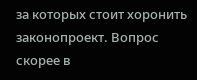за которых стоит хоронить законопроект. Вопрос скорее в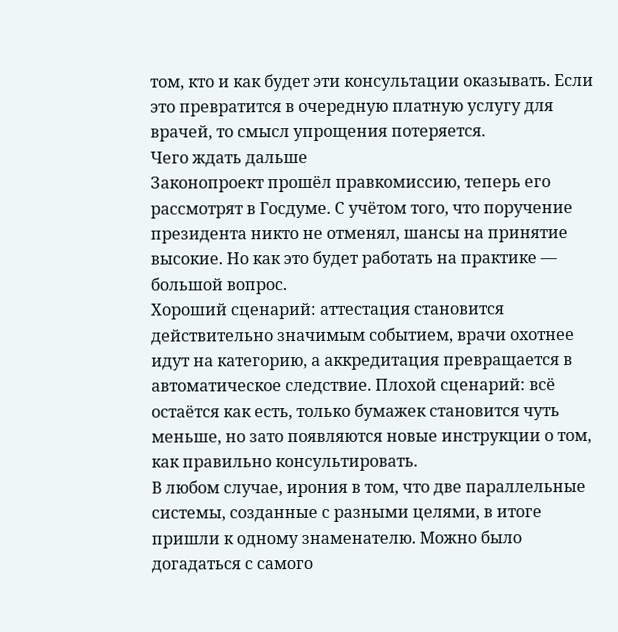том, кто и как будет эти консультации оказывать. Если это превратится в очередную платную услугу для врачей, то смысл упрощения потеряется.
Чего ждать дальше
Законопроект прошёл правкомиссию, теперь его рассмотрят в Госдуме. С учётом того, что поручение президента никто не отменял, шансы на принятие высокие. Но как это будет работать на практике — большой вопрос.
Хороший сценарий: аттестация становится действительно значимым событием, врачи охотнее идут на категорию, а аккредитация превращается в автоматическое следствие. Плохой сценарий: всё остаётся как есть, только бумажек становится чуть меньше, но зато появляются новые инструкции о том, как правильно консультировать.
В любом случае, ирония в том, что две параллельные системы, созданные с разными целями, в итоге пришли к одному знаменателю. Можно было догадаться с самого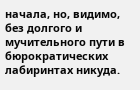начала, но, видимо, без долгого и мучительного пути в бюрократических лабиринтах никуда.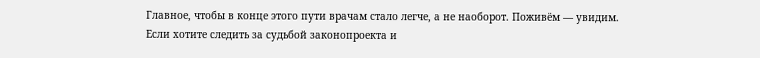Главное, чтобы в конце этого пути врачам стало легче, а не наоборот. Поживём — увидим.
Если хотите следить за судьбой законопроекта и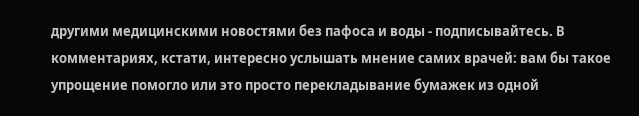другими медицинскими новостями без пафоса и воды - подписывайтесь. В комментариях, кстати, интересно услышать мнение самих врачей: вам бы такое упрощение помогло или это просто перекладывание бумажек из одной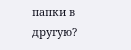папки в другую?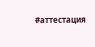#аттестация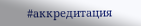#аккредитация